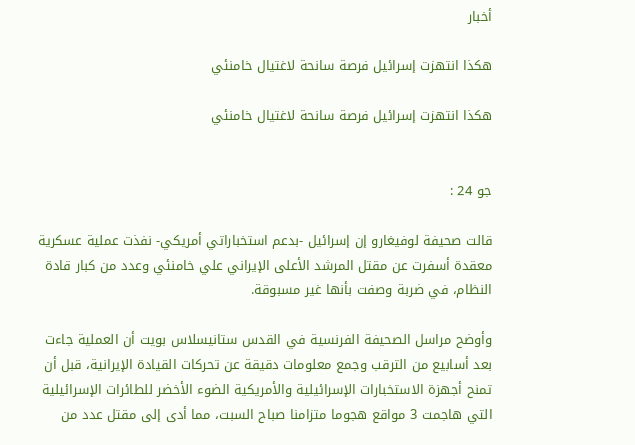أخبار

هكذا انتهزت إسرائيل فرصة سانحة لاغتيال خامنئي

هكذا انتهزت إسرائيل فرصة سانحة لاغتيال خامنئي


جو 24 :

قالت صحيفة لوفيغارو إن إسرائيل -بدعم استخباراتي أمريكي- نفذت عملية عسكرية معقدة أسفرت عن مقتل المرشد الأعلى الإيراني علي خامنئي وعدد من كبار قادة النظام، في ضربة وصفت بأنها غير مسبوقة.

وأوضح مراسل الصحيفة الفرنسية في القدس ستانيسلاس بويت أن العملية جاءت بعد أسابيع من الترقب وجمع معلومات دقيقة عن تحركات القيادة الإيرانية، قبل أن تمنح أجهزة الاستخبارات الإسرائيلية والأمريكية الضوء الأخضر للطائرات الإسرائيلية التي هاجمت 3 مواقع هجوما متزامنا صباح السبت، مما أدى إلى مقتل عدد من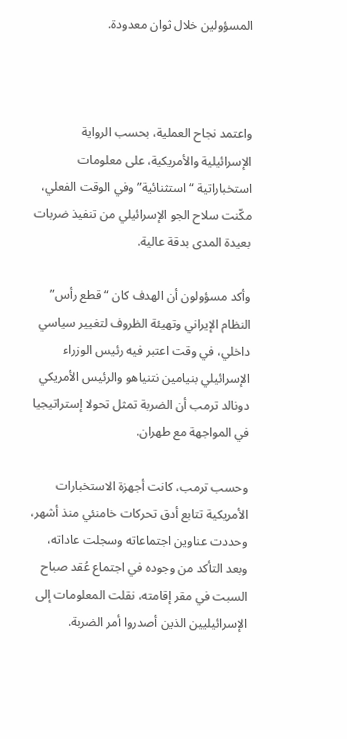المسؤولين خلال ثوان معدودة.



واعتمد نجاح العملية، بحسب الرواية الإسرائيلية والأمريكية، على معلومات استخباراتية “استثنائية” وفي الوقت الفعلي، مكّنت سلاح الجو الإسرائيلي من تنفيذ ضربات بعيدة المدى بدقة عالية.

وأكد مسؤولون أن الهدف كان “قطع رأس” النظام الإيراني وتهيئة الظروف لتغيير سياسي داخلي، في وقت اعتبر فيه رئيس الوزراء الإسرائيلي بنيامين نتنياهو والرئيس الأمريكي دونالد ترمب أن الضربة تمثل تحولا إستراتيجيا في المواجهة مع طهران.

وحسب ترمب، كانت أجهزة الاستخبارات الأمريكية تتابع أدق تحركات خامنئي منذ أشهر، وحددت عناوين اجتماعاته وسجلت عاداته، وبعد التأكد من وجوده في اجتماع عُقد صباح السبت في مقر إقامته، نقلت المعلومات إلى الإسرائيليين الذين أصدروا أمر الضربة.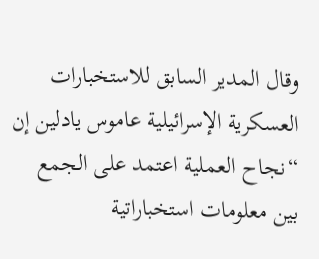وقال المدير السابق للاستخبارات العسكرية الإسرائيلية عاموس يادلين إن “نجاح العملية اعتمد على الجمع بين معلومات استخباراتية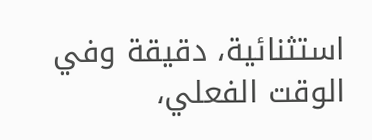استثنائية، دقيقة وفي الوقت الفعلي،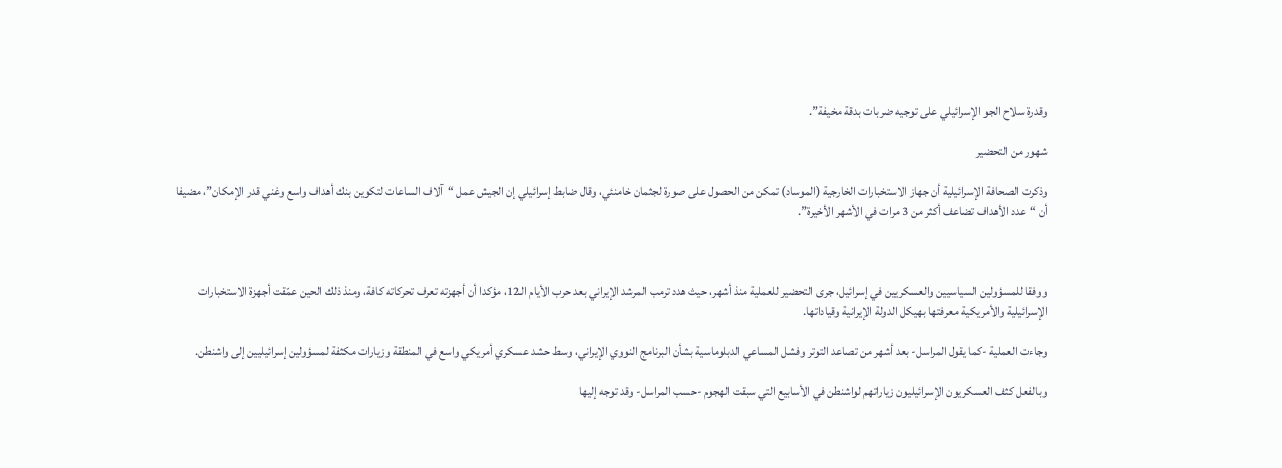وقدرة سلاح الجو الإسرائيلي على توجيه ضربات بدقة مخيفة”.

شهور من التحضير

وذكرت الصحافة الإسرائيلية أن جهاز الاستخبارات الخارجية (الموساد) تمكن من الحصول على صورة لجثمان خامنئي، وقال ضابط إسرائيلي إن الجيش عمل “آلاف الساعات لتكوين بنك أهداف واسع وغني قدر الإمكان”، مضيفا أن “عدد الأهداف تضاعف أكثر من 3 مرات في الأشهر الأخيرة”.



ووفقا للمسؤولين السياسيين والعسكريين في إسرائيل، جرى التحضير للعملية منذ أشهر، حيث هدد ترمب المرشد الإيراني بعد حرب الأيام الـ12، مؤكدا أن أجهزته تعرف تحركاته كافة، ومنذ ذلك الحين عمّقت أجهزة الاستخبارات الإسرائيلية والأمريكية معرفتها بهيكل الدولة الإيرانية وقياداتها.

وجاءت العملية -كما يقول المراسل- بعد أشهر من تصاعد التوتر وفشل المساعي الدبلوماسية بشأن البرنامج النووي الإيراني، وسط حشد عسكري أمريكي واسع في المنطقة وزيارات مكثفة لمسؤولين إسرائيليين إلى واشنطن.

وبالفعل كثف العسكريون الإسرائيليون زياراتهم لواشنطن في الأسابيع التي سبقت الهجوم -حسب المراسل- وقد توجه إليها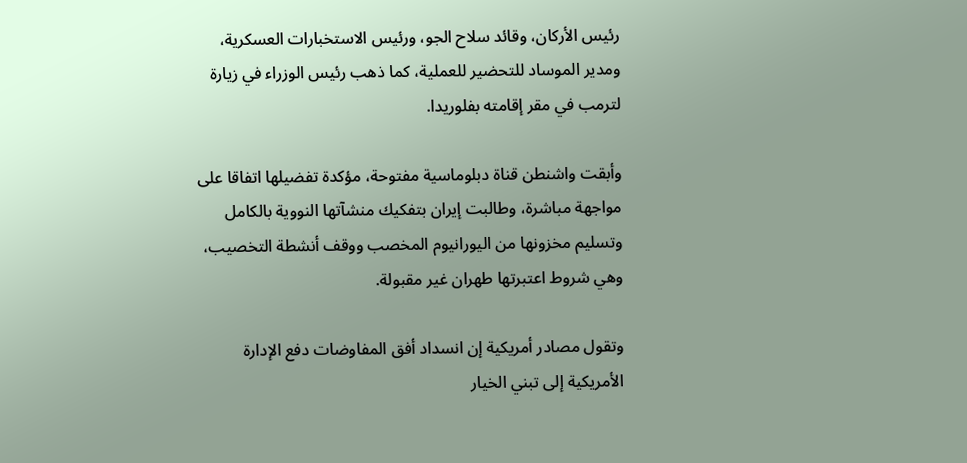رئيس الأركان، وقائد سلاح الجو، ورئيس الاستخبارات العسكرية، ومدير الموساد للتحضير للعملية، كما ذهب رئيس الوزراء في زيارة لترمب في مقر إقامته بفلوريدا.

وأبقت واشنطن قناة دبلوماسية مفتوحة، مؤكدة تفضيلها اتفاقا على مواجهة مباشرة، وطالبت إيران بتفكيك منشآتها النووية بالكامل وتسليم مخزونها من اليورانيوم المخصب ووقف أنشطة التخصيب، وهي شروط اعتبرتها طهران غير مقبولة.

وتقول مصادر أمريكية إن انسداد أفق المفاوضات دفع الإدارة الأمريكية إلى تبني الخيار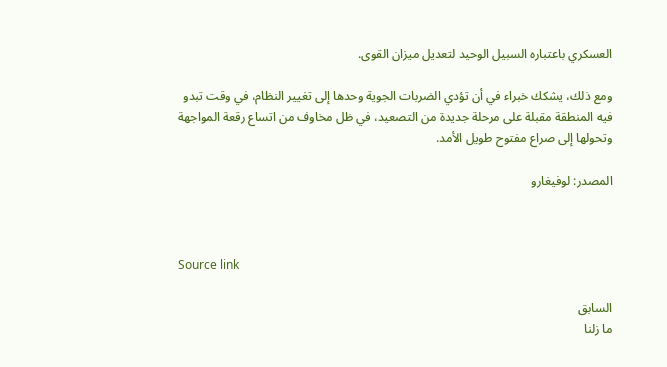العسكري باعتباره السبيل الوحيد لتعديل ميزان القوى.

ومع ذلك، يشكك خبراء في أن تؤدي الضربات الجوية وحدها إلى تغيير النظام، في وقت تبدو فيه المنطقة مقبلة على مرحلة جديدة من التصعيد، في ظل مخاوف من اتساع رقعة المواجهة وتحولها إلى صراع مفتوح طويل الأمد.

المصدر: لوفيغارو



Source link

السابق
ما زلنا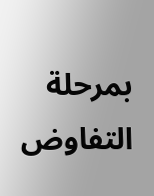بمرحلة التفاوض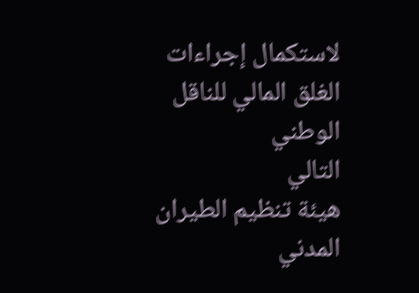لاستكمال إجراءات الغلق المالي للناقل الوطني
التالي
هيئة تنظيم الطيران المدني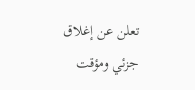تعلن عن إغلاق جزئي ومؤقت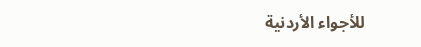للأجواء الأردنية